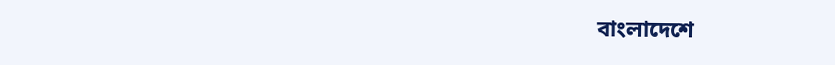বাংলাদেশে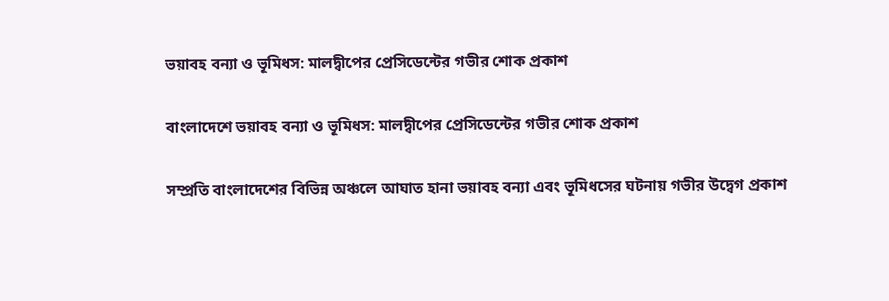ভয়াবহ বন্যা ও ভূমিধস: মালদ্বীপের প্রেসিডেন্টের গভীর শোক প্রকাশ

বাংলাদেশে ভয়াবহ বন্যা ও ভূমিধস: মালদ্বীপের প্রেসিডেন্টের গভীর শোক প্রকাশ

সম্প্রতি বাংলাদেশের বিভিন্ন অঞ্চলে আঘাত হানা ভয়াবহ বন্যা এবং ভূমিধসের ঘটনায় গভীর উদ্বেগ প্রকাশ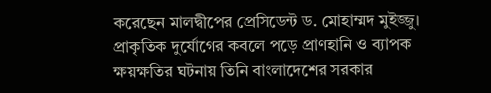করেছেন মালদ্বীপের প্রেসিডেন্ট ড. মোহাম্মদ মুইজ্জু। প্রাকৃতিক দুর্যোগের কবলে পড়ে প্রাণহানি ও ব্যাপক ক্ষয়ক্ষতির ঘটনায় তিনি বাংলাদেশের সরকার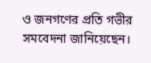ও জনগণের প্রতি গভীর সমবেদনা জানিয়েছেন।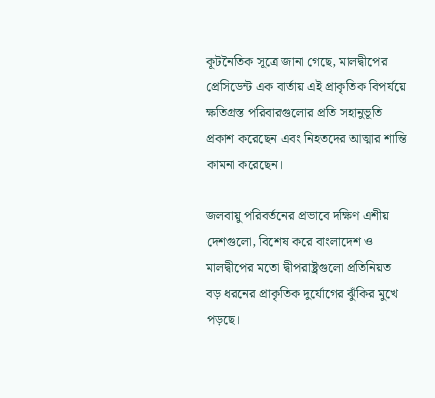কূটনৈতিক সূত্রে জানা গেছে, মালদ্বীপের প্রেসিডেন্ট এক বার্তায় এই প্রাকৃতিক বিপর্যয়ে ক্ষতিগ্রস্ত পরিবারগুলোর প্রতি সহানুভূতি প্রকাশ করেছেন এবং নিহতদের আত্মার শান্তি কামনা করেছেন।

জলবায়ু পরিবর্তনের প্রভাবে দক্ষিণ এশীয় দেশগুলো, বিশেষ করে বাংলাদেশ ও মালদ্বীপের মতো দ্বীপরাষ্ট্রগুলো প্রতিনিয়ত বড় ধরনের প্রাকৃতিক দুর্যোগের ঝুঁকির মুখে পড়ছে।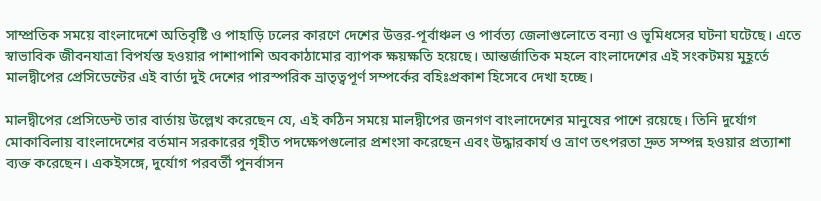সাম্প্রতিক সময়ে বাংলাদেশে অতিবৃষ্টি ও পাহাড়ি ঢলের কারণে দেশের উত্তর-পূর্বাঞ্চল ও পার্বত্য জেলাগুলোতে বন্যা ও ভূমিধসের ঘটনা ঘটেছে। এতে স্বাভাবিক জীবনযাত্রা বিপর্যস্ত হওয়ার পাশাপাশি অবকাঠামোর ব্যাপক ক্ষয়ক্ষতি হয়েছে। আন্তর্জাতিক মহলে বাংলাদেশের এই সংকটময় মুহূর্তে মালদ্বীপের প্রেসিডেন্টের এই বার্তা দুই দেশের পারস্পরিক ভ্রাতৃত্বপূর্ণ সম্পর্কের বহিঃপ্রকাশ হিসেবে দেখা হচ্ছে।

মালদ্বীপের প্রেসিডেন্ট তার বার্তায় উল্লেখ করেছেন যে, এই কঠিন সময়ে মালদ্বীপের জনগণ বাংলাদেশের মানুষের পাশে রয়েছে। তিনি দুর্যোগ মোকাবিলায় বাংলাদেশের বর্তমান সরকারের গৃহীত পদক্ষেপগুলোর প্রশংসা করেছেন এবং উদ্ধারকার্য ও ত্রাণ তৎপরতা দ্রুত সম্পন্ন হওয়ার প্রত্যাশা ব্যক্ত করেছেন। একইসঙ্গে, দুর্যোগ পরবর্তী পুনর্বাসন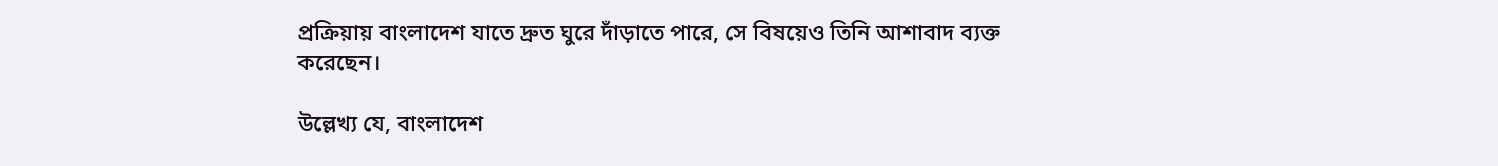প্রক্রিয়ায় বাংলাদেশ যাতে দ্রুত ঘুরে দাঁড়াতে পারে, সে বিষয়েও তিনি আশাবাদ ব্যক্ত করেছেন।

উল্লেখ্য যে, বাংলাদেশ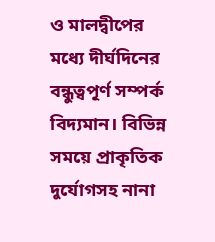ও মালদ্বীপের মধ্যে দীর্ঘদিনের বন্ধুত্বপূর্ণ সম্পর্ক বিদ্যমান। বিভিন্ন সময়ে প্রাকৃতিক দুর্যোগসহ নানা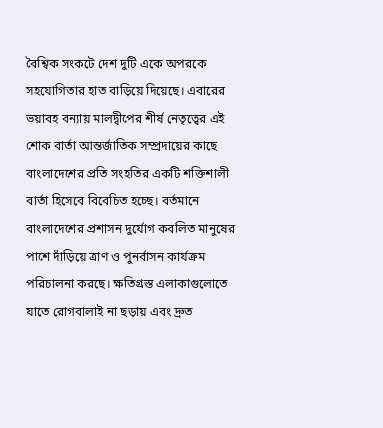বৈশ্বিক সংকটে দেশ দুটি একে অপরকে সহযোগিতার হাত বাড়িয়ে দিয়েছে। এবারের ভয়াবহ বন্যায় মালদ্বীপের শীর্ষ নেতৃত্বের এই শোক বার্তা আন্তর্জাতিক সম্প্রদায়ের কাছে বাংলাদেশের প্রতি সংহতির একটি শক্তিশালী বার্তা হিসেবে বিবেচিত হচ্ছে। বর্তমানে বাংলাদেশের প্রশাসন দুর্যোগ কবলিত মানুষের পাশে দাঁড়িয়ে ত্রাণ ও পুনর্বাসন কার্যক্রম পরিচালনা করছে। ক্ষতিগ্রস্ত এলাকাগুলোতে যাতে রোগবালাই না ছড়ায় এবং দ্রুত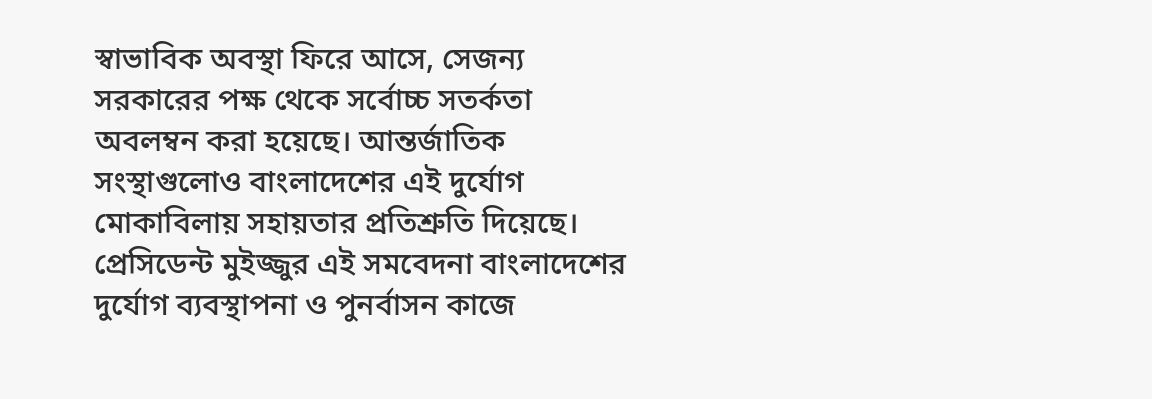স্বাভাবিক অবস্থা ফিরে আসে, সেজন্য সরকারের পক্ষ থেকে সর্বোচ্চ সতর্কতা অবলম্বন করা হয়েছে। আন্তর্জাতিক সংস্থাগুলোও বাংলাদেশের এই দুর্যোগ মোকাবিলায় সহায়তার প্রতিশ্রুতি দিয়েছে। প্রেসিডেন্ট মুইজ্জুর এই সমবেদনা বাংলাদেশের দুর্যোগ ব্যবস্থাপনা ও পুনর্বাসন কাজে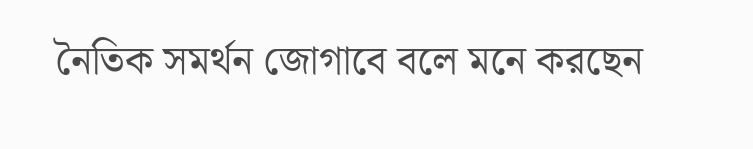নৈতিক সমর্থন জোগাবে বলে মনে করছেন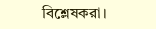বিশ্লেষকরা।